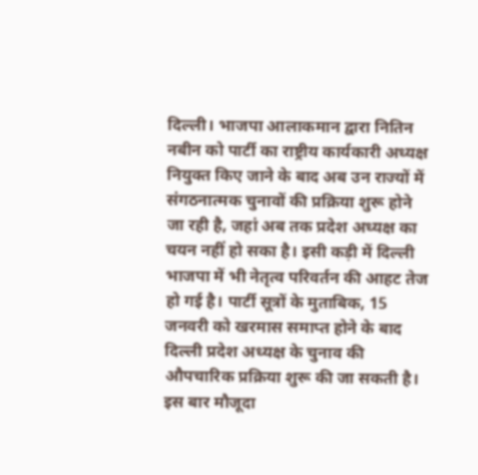दिल्ली। भाजपा आलाकमान द्वारा नितिन नबीन को पार्टी का राष्ट्रीय कार्यकारी अध्यक्ष नियुक्त किए जाने के बाद अब उन राज्यों में संगठनात्मक चुनावों की प्रक्रिया शुरू होने जा रही है, जहां अब तक प्रदेश अध्यक्ष का चयन नहीं हो सका है। इसी कड़ी में दिल्ली भाजपा में भी नेतृत्व परिवर्तन की आहट तेज हो गई है। पार्टी सूत्रों के मुताबिक, 15 जनवरी को खरमास समाप्त होने के बाद दिल्ली प्रदेश अध्यक्ष के चुनाव की औपचारिक प्रक्रिया शुरू की जा सकती है।
इस बार मौजूदा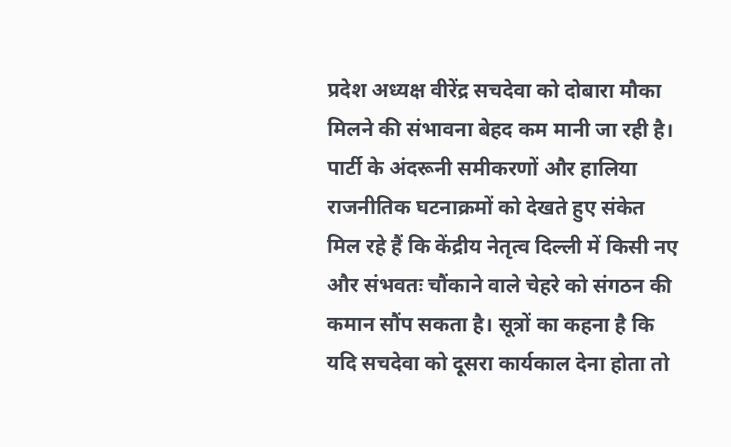प्रदेश अध्यक्ष वीरेंद्र सचदेवा को दोबारा मौका मिलने की संभावना बेहद कम मानी जा रही है। पार्टी के अंदरूनी समीकरणों और हालिया राजनीतिक घटनाक्रमों को देखते हुए संकेत मिल रहे हैं कि केंद्रीय नेतृत्व दिल्ली में किसी नए और संभवतः चौंकाने वाले चेहरे को संगठन की कमान सौंप सकता है। सूत्रों का कहना है कि यदि सचदेवा को दूसरा कार्यकाल देना होता तो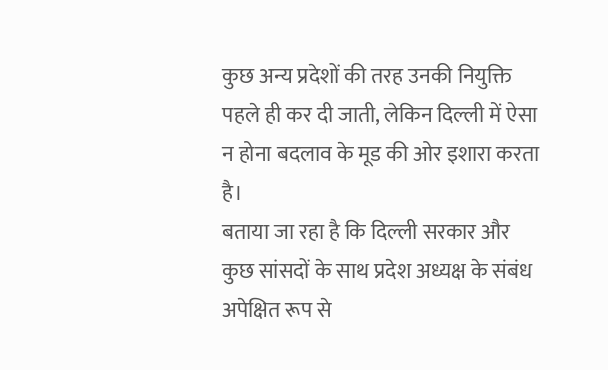कुछ अन्य प्रदेशों की तरह उनकी नियुक्ति पहले ही कर दी जाती, लेकिन दिल्ली में ऐसा न होना बदलाव के मूड की ओर इशारा करता है।
बताया जा रहा है कि दिल्ली सरकार और कुछ सांसदों के साथ प्रदेश अध्यक्ष के संबंध अपेक्षित रूप से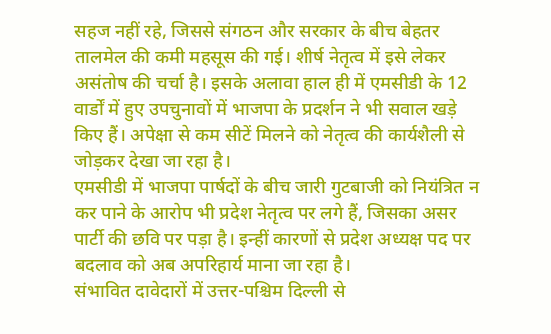सहज नहीं रहे, जिससे संगठन और सरकार के बीच बेहतर तालमेल की कमी महसूस की गई। शीर्ष नेतृत्व में इसे लेकर असंतोष की चर्चा है। इसके अलावा हाल ही में एमसीडी के 12 वार्डों में हुए उपचुनावों में भाजपा के प्रदर्शन ने भी सवाल खड़े किए हैं। अपेक्षा से कम सीटें मिलने को नेतृत्व की कार्यशैली से जोड़कर देखा जा रहा है।
एमसीडी में भाजपा पार्षदों के बीच जारी गुटबाजी को नियंत्रित न कर पाने के आरोप भी प्रदेश नेतृत्व पर लगे हैं, जिसका असर पार्टी की छवि पर पड़ा है। इन्हीं कारणों से प्रदेश अध्यक्ष पद पर बदलाव को अब अपरिहार्य माना जा रहा है।
संभावित दावेदारों में उत्तर-पश्चिम दिल्ली से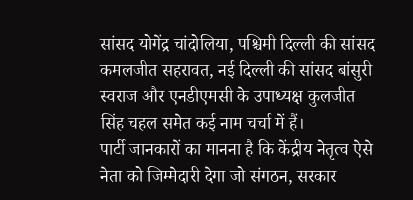सांसद योगेंद्र चांदोलिया, पश्चिमी दिल्ली की सांसद कमलजीत सहरावत, नई दिल्ली की सांसद बांसुरी स्वराज और एनडीएमसी के उपाध्यक्ष कुलजीत सिंह चहल समेत कई नाम चर्चा में हैं।
पार्टी जानकारों का मानना है कि केंद्रीय नेतृत्व ऐसे नेता को जिम्मेदारी देगा जो संगठन, सरकार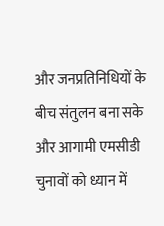और जनप्रतिनिधियों के बीच संतुलन बना सके और आगामी एमसीडी चुनावों को ध्यान में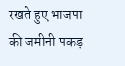रखते हुए भाजपा की जमीनी पकड़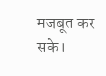मजबूत कर सके।